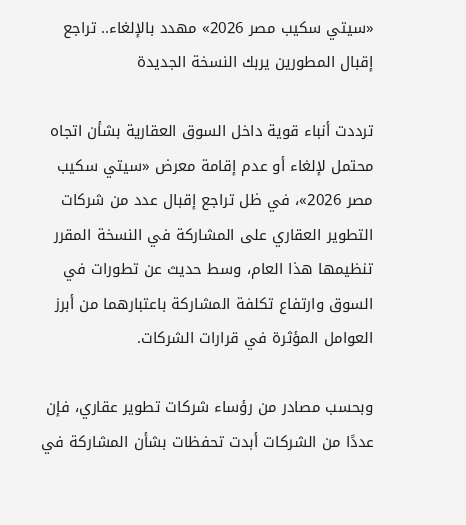«سيتي سكيب مصر 2026» مهدد بالإلغاء.. تراجع إقبال المطورين يربك النسخة الجديدة

ترددت أنباء قوية داخل السوق العقارية بشأن اتجاه محتمل لإلغاء أو عدم إقامة معرض «سيتي سكيب مصر 2026»، في ظل تراجع إقبال عدد من شركات التطوير العقاري على المشاركة في النسخة المقرر تنظيمها هذا العام، وسط حديث عن تطورات في السوق وارتفاع تكلفة المشاركة باعتبارهما من أبرز العوامل المؤثرة في قرارات الشركات.

وبحسب مصادر من رؤساء شركات تطوير عقاري، فإن عددًا من الشركات أبدت تحفظات بشأن المشاركة في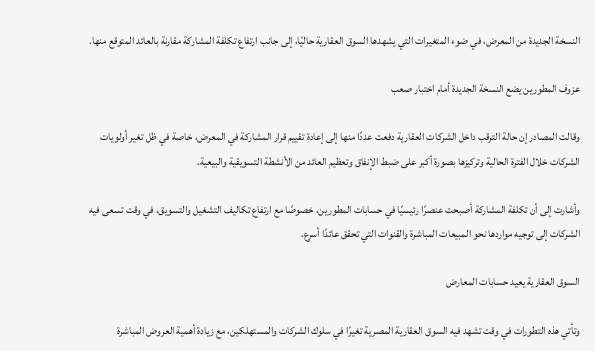النسخة الجديدة من المعرض، في ضوء المتغيرات التي يشهدها السوق العقارية حاليًا، إلى جانب ارتفاع تكلفة المشاركة مقارنة بالعائد المتوقع منها.

عزوف المطورين يضع النسخة الجديدة أمام اختبار صعب

وقالت المصادر إن حالة الترقب داخل الشركات العقارية دفعت عددًا منها إلى إعادة تقييم قرار المشاركة في المعرض، خاصة في ظل تغير أولويات الشركات خلال الفترة الحالية وتركيزها بصورة أكبر على ضبط الإنفاق وتعظيم العائد من الأنشطة التسويقية والبيعية.

وأشارت إلى أن تكلفة المشاركة أصبحت عنصرًا رئيسيًا في حسابات المطورين، خصوصًا مع ارتفاع تكاليف التشغيل والتسويق، في وقت تسعى فيه الشركات إلى توجيه مواردها نحو المبيعات المباشرة والقنوات التي تحقق عائدًا أسرع.

السوق العقارية يعيد حسابات المعارض

وتأتي هذه التطورات في وقت تشهد فيه السوق العقارية المصرية تغيرًا في سلوك الشركات والمستهلكين، مع زيادة أهمية العروض المباشرة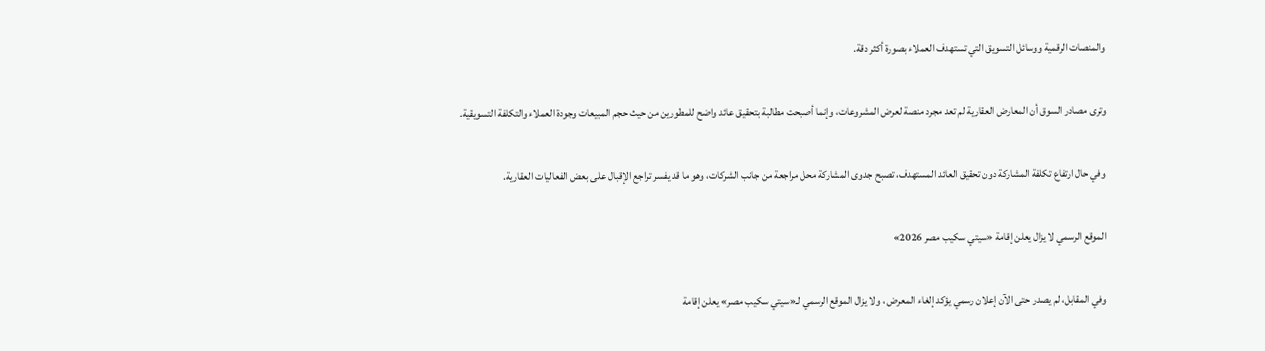والمنصات الرقمية ووسائل التسويق التي تستهدف العملاء بصورة أكثر دقة.

وترى مصادر السوق أن المعارض العقارية لم تعد مجرد منصة لعرض المشروعات، وإنما أصبحت مطالبة بتحقيق عائد واضح للمطورين من حيث حجم المبيعات وجودة العملاء والتكلفة التسويقية.

وفي حال ارتفاع تكلفة المشاركة دون تحقيق العائد المستهدف، تصبح جدوى المشاركة محل مراجعة من جانب الشركات، وهو ما قد يفسر تراجع الإقبال على بعض الفعاليات العقارية.

الموقع الرسمي لا يزال يعلن إقامة «سيتي سكيب مصر 2026»

وفي المقابل، لم يصدر حتى الآن إعلان رسمي يؤكد إلغاء المعرض ، ولا يزال الموقع الرسمي لـ«سيتي سكيب مصر» يعلن إقامة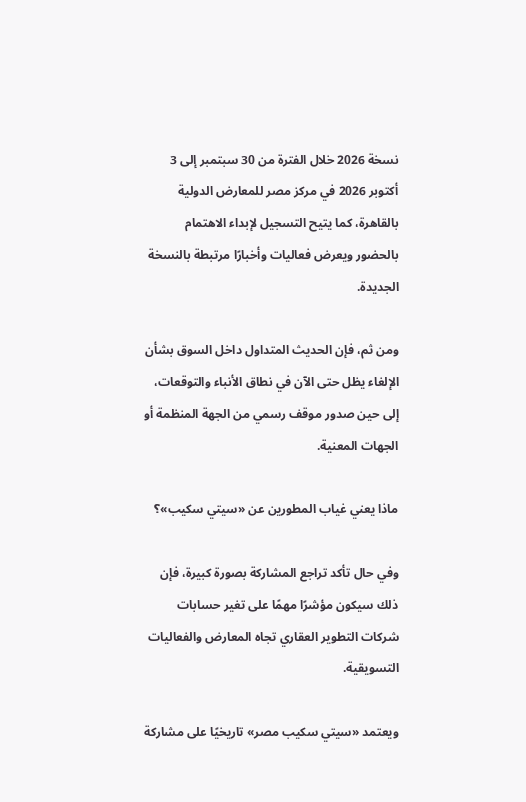نسخة 2026 خلال الفترة من 30 سبتمبر إلى 3 أكتوبر 2026 في مركز مصر للمعارض الدولية بالقاهرة، كما يتيح التسجيل لإبداء الاهتمام بالحضور ويعرض فعاليات وأخبارًا مرتبطة بالنسخة الجديدة.

ومن ثم، فإن الحديث المتداول داخل السوق بشأن الإلغاء يظل حتى الآن في نطاق الأنباء والتوقعات، إلى حين صدور موقف رسمي من الجهة المنظمة أو الجهات المعنية.

ماذا يعني غياب المطورين عن «سيتي سكيب»؟

وفي حال تأكد تراجع المشاركة بصورة كبيرة، فإن ذلك سيكون مؤشرًا مهمًا على تغير حسابات شركات التطوير العقاري تجاه المعارض والفعاليات التسويقية.

ويعتمد «سيتي سكيب مصر» تاريخيًا على مشاركة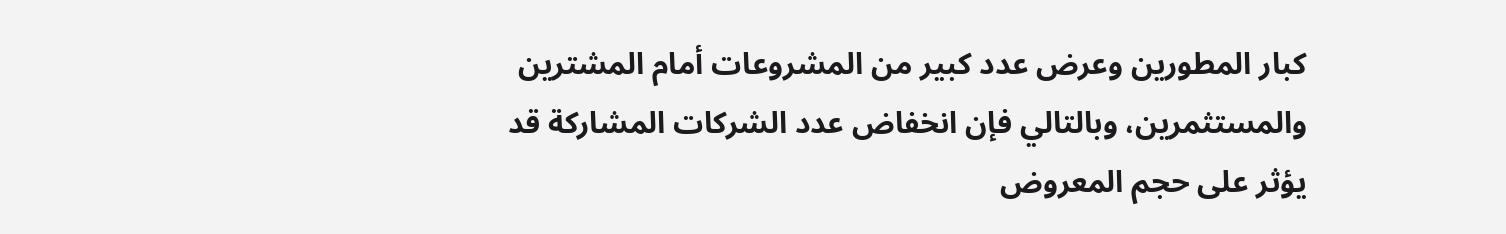كبار المطورين وعرض عدد كبير من المشروعات أمام المشترين والمستثمرين، وبالتالي فإن انخفاض عدد الشركات المشاركة قد يؤثر على حجم المعروض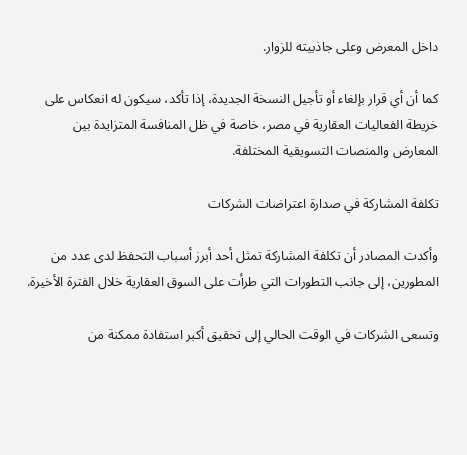داخل المعرض وعلى جاذبيته للزوار.

كما أن أي قرار بإلغاء أو تأجيل النسخة الجديدة، إذا تأكد، سيكون له انعكاس على خريطة الفعاليات العقارية في مصر، خاصة في ظل المنافسة المتزايدة بين المعارض والمنصات التسويقية المختلفة.

تكلفة المشاركة في صدارة اعتراضات الشركات

وأكدت المصادر أن تكلفة المشاركة تمثل أحد أبرز أسباب التحفظ لدى عدد من المطورين، إلى جانب التطورات التي طرأت على السوق العقارية خلال الفترة الأخيرة.

وتسعى الشركات في الوقت الحالي إلى تحقيق أكبر استفادة ممكنة من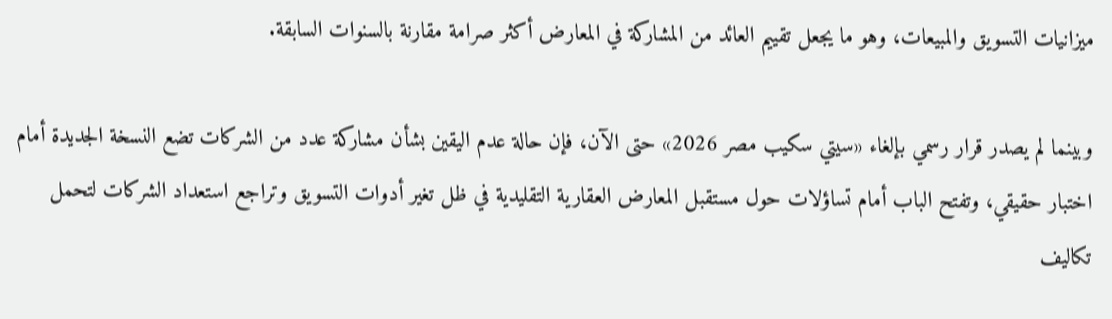ميزانيات التسويق والمبيعات، وهو ما يجعل تقييم العائد من المشاركة في المعارض أكثر صرامة مقارنة بالسنوات السابقة.

وبينما لم يصدر قرار رسمي بإلغاء «سيتي سكيب مصر 2026» حتى الآن، فإن حالة عدم اليقين بشأن مشاركة عدد من الشركات تضع النسخة الجديدة أمام اختبار حقيقي، وتفتح الباب أمام تساؤلات حول مستقبل المعارض العقارية التقليدية في ظل تغير أدوات التسويق وتراجع استعداد الشركات لتحمل تكاليف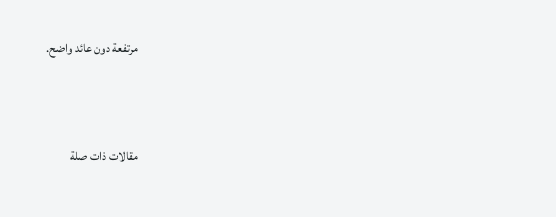مرتفعة دون عائد واضح.



مقالات ذات صلة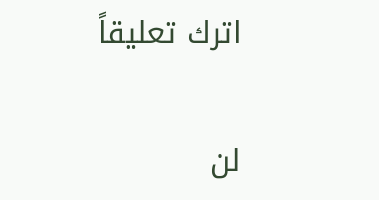اترك تعليقاً

لن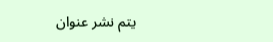يتم نشر عنوان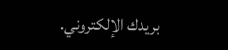بريدك الإلكتروني.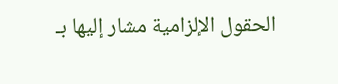الحقول الإلزامية مشار إليها بـ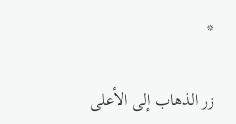*

زر الذهاب إلى الأعلى